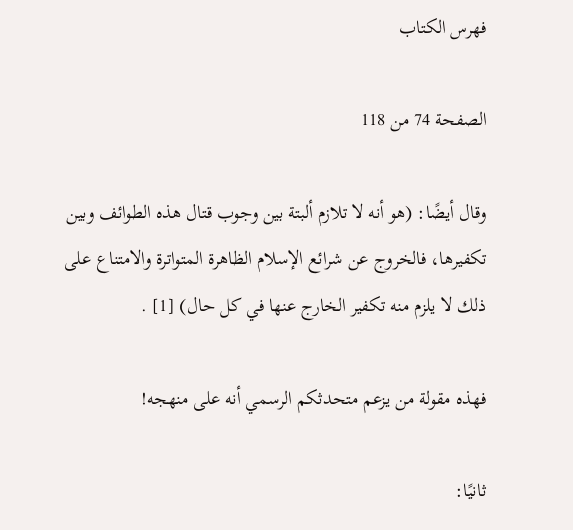فهرس الكتاب

الصفحة 74 من 118

وقال أيضًا: (هو أنه لا تلازم ألبتة بين وجوب قتال هذه الطوائف وبين تكفيرها، فالخروج عن شرائع الإسلام الظاهرة المتواترة والامتناع على ذلك لا يلزم منه تكفير الخارج عنها في كل حال) [1] .

فهذه مقولة من يزعم متحدثكم الرسمي أنه على منهجه!

ثانيًا: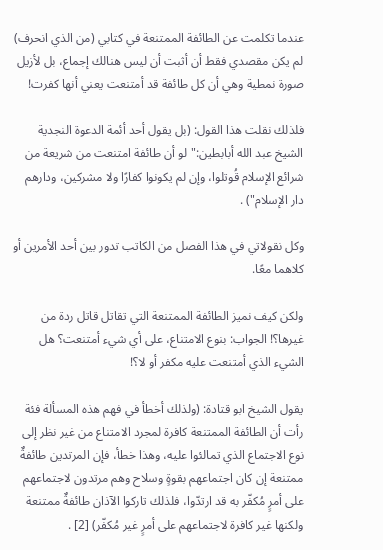عندما تكلمت عن الطائفة الممتنعة في كتابي (من الذي انحرف) لم يكن مقصدي فقط أن أثبت أن ليس هنالك إجماع، بل لأزيل صورة نمطية وهي أن كل طائفة قد أمتنعت يعني أنها كفرت!

فلذلك نقلت هذا القول: (بل يقول أحد أئمة الدعوة النجدية الشيخ عبد الله أبابطين:"لو أن طائفة امتنعت من شريعة من شرائع الإسلام قُوتلوا، وإن لم يكونوا كفارًا ولا مشركين، ودارهم دار الإسلام") .

وكل نقولاتي في هذا الفصل من الكاتب تدور بين أحد الأمرين أو كلاهما معًا.

ولكن كيف نميز الطائفة الممتنعة التي تقاتل قاتل ردة من غيرها؟! الجواب: بنوع الامتناع، على أي شيء أمتنعت؟ هل الشيء الذي أمتنعت عليه مكفر أو لا؟!

يقول الشيخ ابو قتادة: (ولذلك أخطأ في فهم هذه المسألة فئة رأت أن الطائفة الممتنعة كافرة لمجرد الامتناع من غير نظر إلى نوع الاجتماع الذي تمالئوا عليه، وهذا خطأ، فإن المرتدين طائفةٌ ممتنعة إن كان اجتماعهم بقوةٍ وسلاح وهم مرتدون لاجتماعهم على أمرٍ مُكفّر به قد ارتدّوا، فلذلك تاركوا الآذان طائفةٌ ممتنعة ولكنها غير كافرة لاجتماعهم على أمرٍ غير مُكفّر) [2] .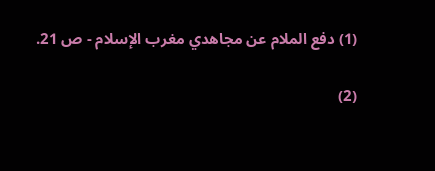(1) دفع الملام عن مجاهدي مغرب الإسلام - ص 21.

(2)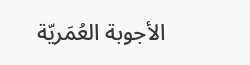الأجوبة العُمَريّة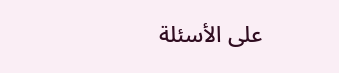على الأسئلة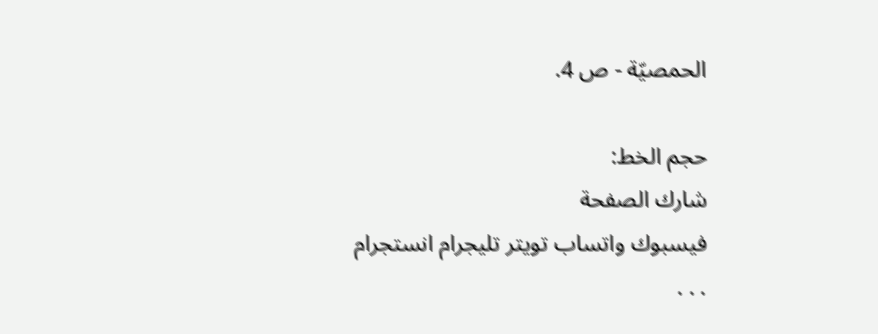الحمصيّة - ص 4.

حجم الخط:
شارك الصفحة
فيسبوك واتساب تويتر تليجرام انستجرام
. . .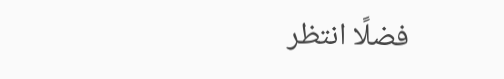فضلًا انتظر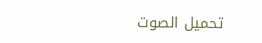تحميل الصوت